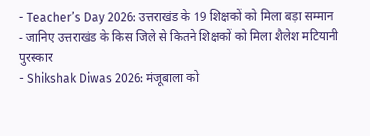- Teacher’s Day 2026: उत्तराखंड के 19 शिक्षकों को मिला बड़ा सम्मान
- जानिए उत्तराखंड के किस जिले से कितने शिक्षकों को मिला शैलेश मटियानी पुरस्कार
- Shikshak Diwas 2026: मंजूबाला को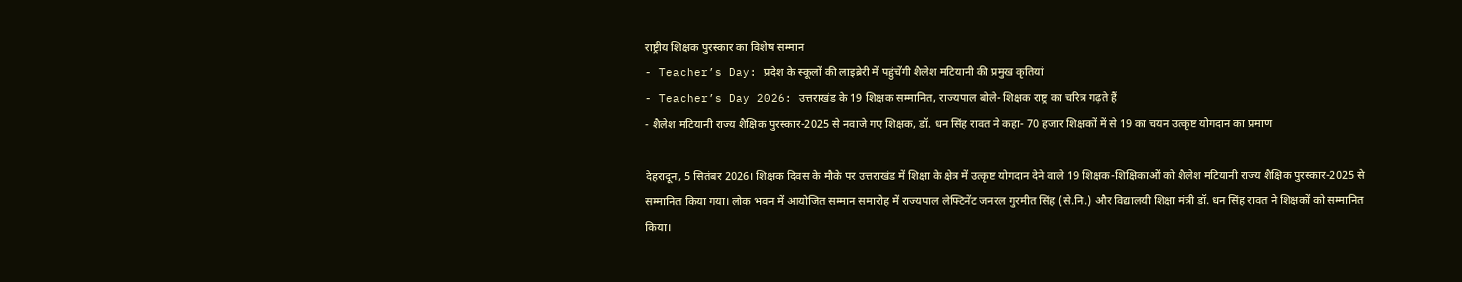राष्ट्रीय शिक्षक पुरस्कार का विशेष सम्मान
- Teacher’s Day: प्रदेश के स्कूलों की लाइब्रेरी में पहुंचेंगी शैलेश मटियानी की प्रमुख कृतियां
- Teacher’s Day 2026: उत्तराखंड के 19 शिक्षक सम्मानित, राज्यपाल बोले- शिक्षक राष्ट्र का चरित्र गढ़ते हैं
- शैलेश मटियानी राज्य शैक्षिक पुरस्कार-2025 से नवाजे गए शिक्षक, डॉ. धन सिंह रावत ने कहा- 70 हजार शिक्षकों में से 19 का चयन उत्कृष्ट योगदान का प्रमाण

देहरादून, 5 सितंबर 2026। शिक्षक दिवस के मौके पर उत्तराखंड में शिक्षा के क्षेत्र में उत्कृष्ट योगदान देने वाले 19 शिक्षक-शिक्षिकाओं को शैलेश मटियानी राज्य शैक्षिक पुरस्कार-2025 से सम्मानित किया गया। लोक भवन में आयोजित सम्मान समारोह में राज्यपाल लेफ्टिनेंट जनरल गुरमीत सिंह (से.नि.) और विद्यालयी शिक्षा मंत्री डॉ. धन सिंह रावत ने शिक्षकों को सम्मानित किया।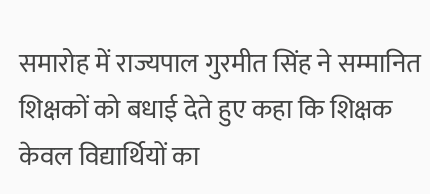समारोह में राज्यपाल गुरमीत सिंह ने सम्मानित शिक्षकों को बधाई देते हुए कहा कि शिक्षक केवल विद्यार्थियों का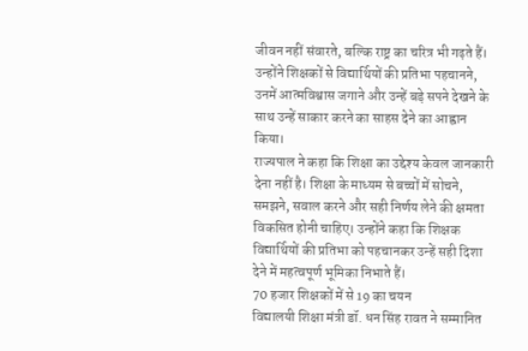जीवन नहीं संवारते, बल्कि राष्ट्र का चरित्र भी गढ़ते हैं। उन्होंने शिक्षकों से विद्यार्थियों की प्रतिभा पहचानने, उनमें आत्मविश्वास जगाने और उन्हें बड़े सपने देखने के साथ उन्हें साकार करने का साहस देने का आह्वान किया।
राज्यपाल ने कहा कि शिक्षा का उद्देश्य केवल जानकारी देना नहीं है। शिक्षा के माध्यम से बच्चों में सोचने, समझने, सवाल करने और सही निर्णय लेने की क्षमता विकसित होनी चाहिए। उन्होंने कहा कि शिक्षक विद्यार्थियों की प्रतिभा को पहचानकर उन्हें सही दिशा देने में महत्वपूर्ण भूमिका निभाते हैं।
70 हजार शिक्षकों में से 19 का चयन
विद्यालयी शिक्षा मंत्री डॉ. धन सिंह रावत ने सम्मानित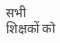सभी शिक्षकों को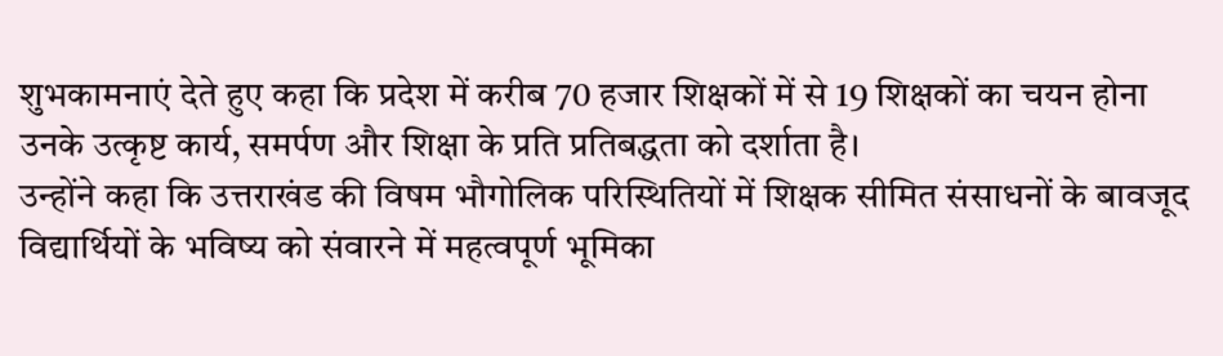शुभकामनाएं देते हुए कहा कि प्रदेश में करीब 70 हजार शिक्षकों में से 19 शिक्षकों का चयन होना उनके उत्कृष्ट कार्य, समर्पण और शिक्षा के प्रति प्रतिबद्धता को दर्शाता है।
उन्होंने कहा कि उत्तराखंड की विषम भौगोलिक परिस्थितियों में शिक्षक सीमित संसाधनों के बावजूद विद्यार्थियों के भविष्य को संवारने में महत्वपूर्ण भूमिका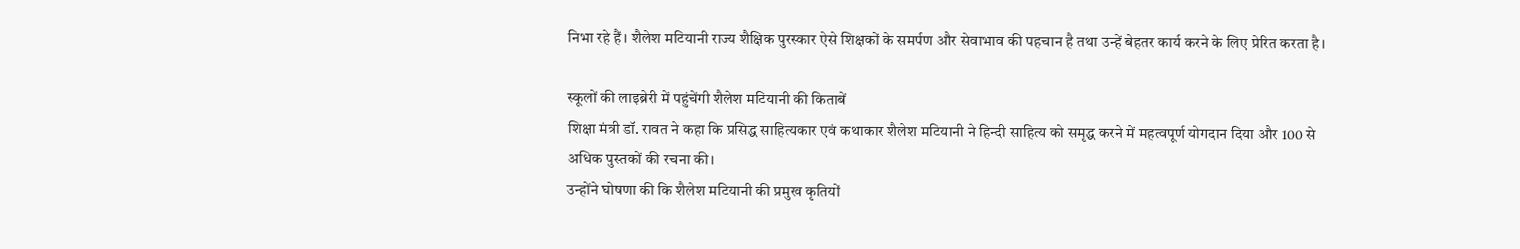निभा रहे हैं। शैलेश मटियानी राज्य शैक्षिक पुरस्कार ऐसे शिक्षकों के समर्पण और सेवाभाव की पहचान है तथा उन्हें बेहतर कार्य करने के लिए प्रेरित करता है।

स्कूलों की लाइब्रेरी में पहुंचेंगी शैलेश मटियानी की किताबें
शिक्षा मंत्री डॉ. रावत ने कहा कि प्रसिद्ध साहित्यकार एवं कथाकार शैलेश मटियानी ने हिन्दी साहित्य को समृद्ध करने में महत्वपूर्ण योगदान दिया और 100 से अधिक पुस्तकों की रचना की।
उन्होंने घोषणा की कि शैलेश मटियानी की प्रमुख कृतियों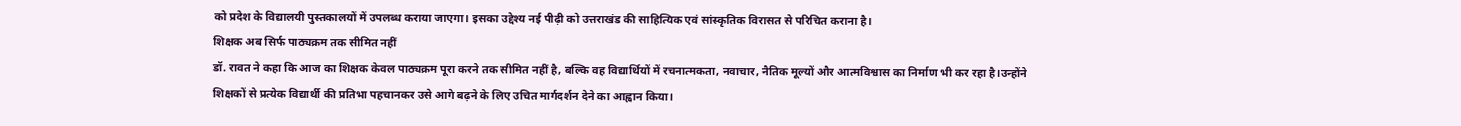को प्रदेश के विद्यालयी पुस्तकालयों में उपलब्ध कराया जाएगा। इसका उद्देश्य नई पीढ़ी को उत्तराखंड की साहित्यिक एवं सांस्कृतिक विरासत से परिचित कराना है।
शिक्षक अब सिर्फ पाठ्यक्रम तक सीमित नहीं
डॉ. रावत ने कहा कि आज का शिक्षक केवल पाठ्यक्रम पूरा करने तक सीमित नहीं है, बल्कि वह विद्यार्थियों में रचनात्मकता, नवाचार, नैतिक मूल्यों और आत्मविश्वास का निर्माण भी कर रहा है।उन्होंने शिक्षकों से प्रत्येक विद्यार्थी की प्रतिभा पहचानकर उसे आगे बढ़ने के लिए उचित मार्गदर्शन देने का आह्वान किया।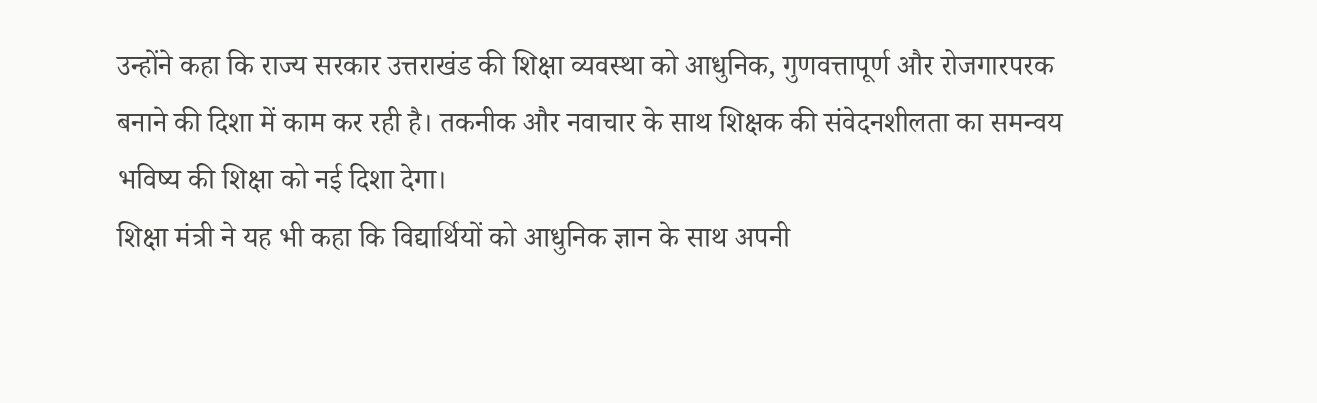उन्होंने कहा कि राज्य सरकार उत्तराखंड की शिक्षा व्यवस्था को आधुनिक, गुणवत्तापूर्ण और रोजगारपरक बनाने की दिशा में काम कर रही है। तकनीक और नवाचार के साथ शिक्षक की संवेदनशीलता का समन्वय भविष्य की शिक्षा को नई दिशा देगा।
शिक्षा मंत्री ने यह भी कहा कि विद्यार्थियों को आधुनिक ज्ञान के साथ अपनी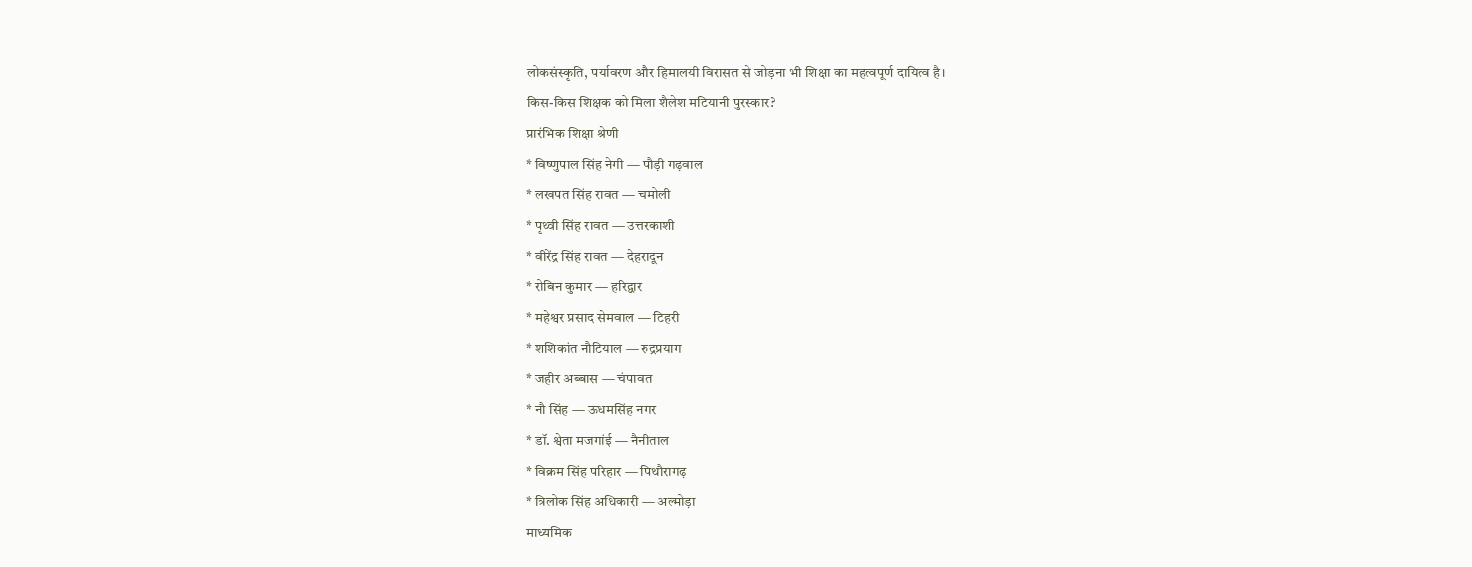लोकसंस्कृति, पर्यावरण और हिमालयी विरासत से जोड़ना भी शिक्षा का महत्वपूर्ण दायित्व है।
किस-किस शिक्षक को मिला शैलेश मटियानी पुरस्कार?
प्रारंभिक शिक्षा श्रेणी
* विष्णुपाल सिंह नेगी — पौड़ी गढ़वाल
* लखपत सिंह रावत — चमोली
* पृथ्वी सिंह रावत — उत्तरकाशी
* वीरेंद्र सिंह रावत — देहरादून
* रोबिन कुमार — हरिद्वार
* महेश्वर प्रसाद सेमवाल — टिहरी
* शशिकांत नौटियाल — रुद्रप्रयाग
* जहीर अब्बास — चंपावत
* नौ सिंह — ऊधमसिंह नगर
* डॉ. श्वेता मजगांई — नैनीताल
* विक्रम सिंह परिहार — पिथौरागढ़
* त्रिलोक सिंह अधिकारी — अल्मोड़ा
माध्यमिक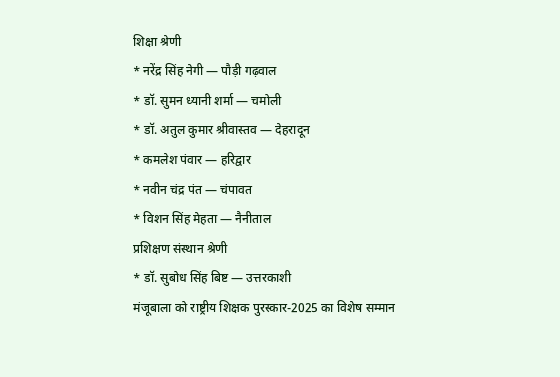शिक्षा श्रेणी
* नरेंद्र सिंह नेगी — पौड़ी गढ़वाल
* डॉ. सुमन ध्यानी शर्मा — चमोली
* डॉ. अतुल कुमार श्रीवास्तव — देहरादून
* कमलेश पंवार — हरिद्वार
* नवीन चंद्र पंत — चंपावत
* विशन सिंह मेहता — नैनीताल
प्रशिक्षण संस्थान श्रेणी
* डॉ. सुबोध सिंह बिष्ट — उत्तरकाशी
मंजूबाला को राष्ट्रीय शिक्षक पुरस्कार-2025 का विशेष सम्मान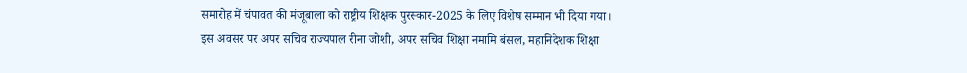समारोह में चंपावत की मंजूबाला को राष्ट्रीय शिक्षक पुरस्कार-2025 के लिए विशेष सम्मान भी दिया गया।
इस अवसर पर अपर सचिव राज्यपाल रीना जोशी, अपर सचिव शिक्षा नमामि बंसल, महानिदेशक शिक्षा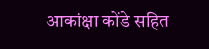आकांक्षा कोंडे सहित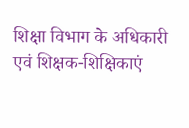शिक्षा विभाग के अधिकारी एवं शिक्षक-शिक्षिकाएं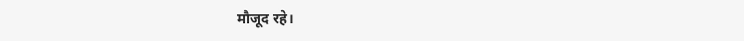मौजूद रहे।